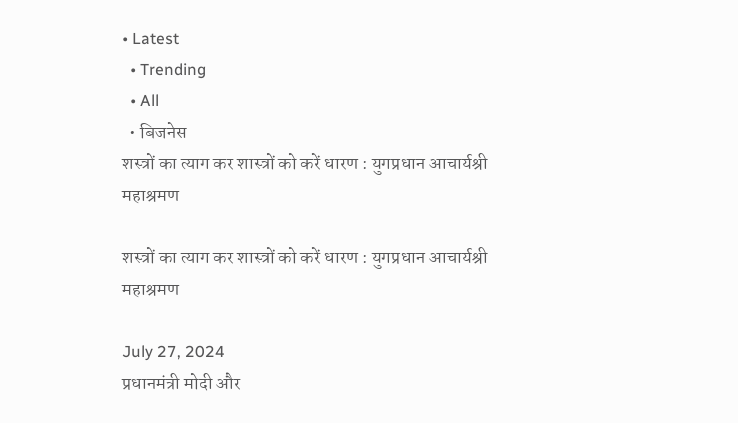• Latest
  • Trending
  • All
  • बिजनेस
शस्त्रों का त्याग कर शास्त्रों को करें धारण : युगप्रधान आचार्यश्री महाश्रमण

शस्त्रों का त्याग कर शास्त्रों को करें धारण : युगप्रधान आचार्यश्री महाश्रमण

July 27, 2024
प्रधानमंत्री मोदी और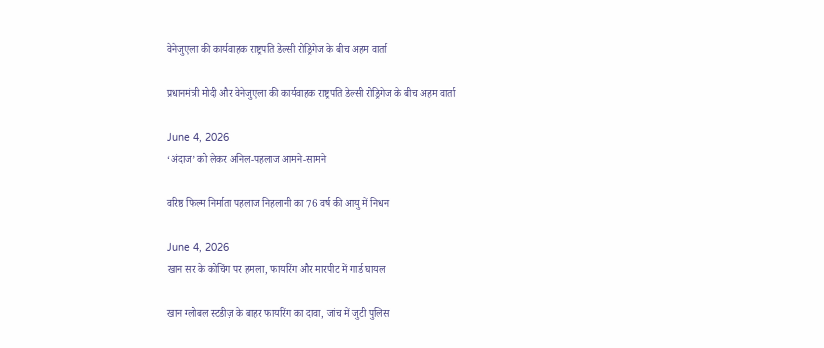वेनेजुएला की कार्यवाहक राष्ट्रपति डेल्सी रोड्रिगेज के बीच अहम वार्ता

प्रधानमंत्री मोदी और वेनेजुएला की कार्यवाहक राष्ट्रपति डेल्सी रोड्रिगेज के बीच अहम वार्ता

June 4, 2026
‘अंदाज’ को लेकर अनिल-पहलाज आमने-सामने

वरिष्ठ फिल्म निर्माता पहलाज निहलानी का 76 वर्ष की आयु में निधन

June 4, 2026
खान सर के कोचिंग पर हमला, फायरिंग और मारपीट में गार्ड घायल

खान ग्लोबल स्टडीज़ के बाहर फायरिंग का दावा, जांच में जुटी पुलिस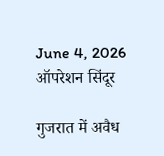June 4, 2026
ऑपरेशन सिंदूर

गुजरात में अवैध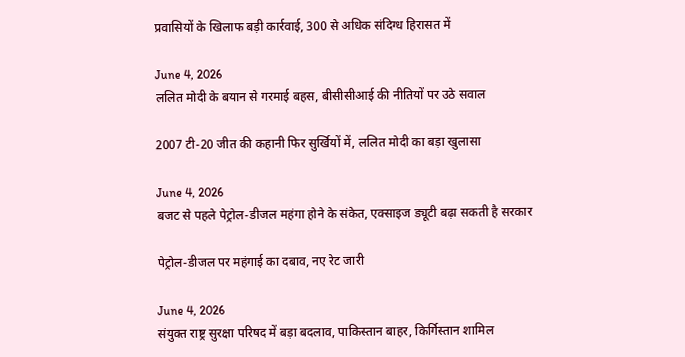प्रवासियों के खिलाफ बड़ी कार्रवाई, 300 से अधिक संदिग्ध हिरासत में

June 4, 2026
ललित मोदी के बयान से गरमाई बहस, बीसीसीआई की नीतियों पर उठे सवाल

2007 टी-20 जीत की कहानी फिर सुर्खियों में, ललित मोदी का बड़ा खुलासा

June 4, 2026
बजट से पहले पेट्रोल-डीजल महंगा होने के संकेत, एक्साइज ड्यूटी बढ़ा सकती है सरकार

पेट्रोल-डीजल पर महंगाई का दबाव, नए रेट जारी

June 4, 2026
संयुक्त राष्ट्र सुरक्षा परिषद में बड़ा बदलाव, पाकिस्तान बाहर, किर्गिस्तान शामिल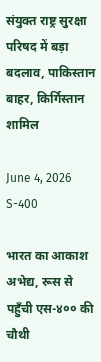संयुक्त राष्ट्र सुरक्षा परिषद में बड़ा बदलाव, पाकिस्तान बाहर, किर्गिस्तान शामिल

June 4, 2026
S-400

भारत का आकाश अभेद्य, रूस से पहुँची एस-४०० की चौथी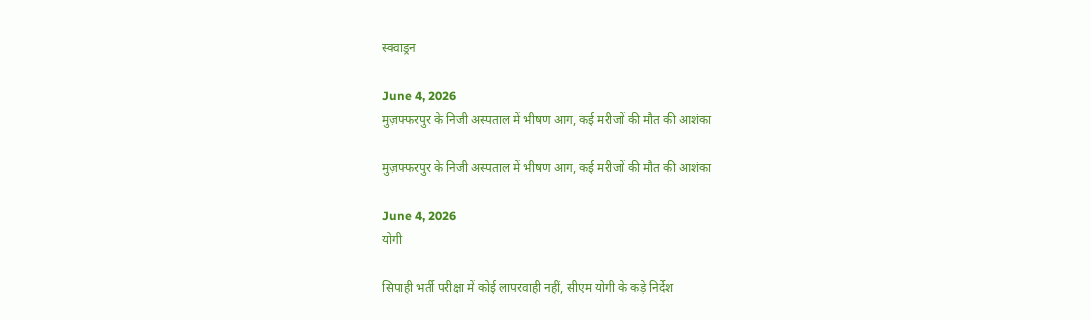स्क्वाड्रन

June 4, 2026
मुज़फ्फरपुर के निजी अस्पताल में भीषण आग, कई मरीजों की मौत की आशंका

मुज़फ्फरपुर के निजी अस्पताल में भीषण आग, कई मरीजों की मौत की आशंका

June 4, 2026
योगी

सिपाही भर्ती परीक्षा में कोई लापरवाही नहीं, सीएम योगी के कड़े निर्देश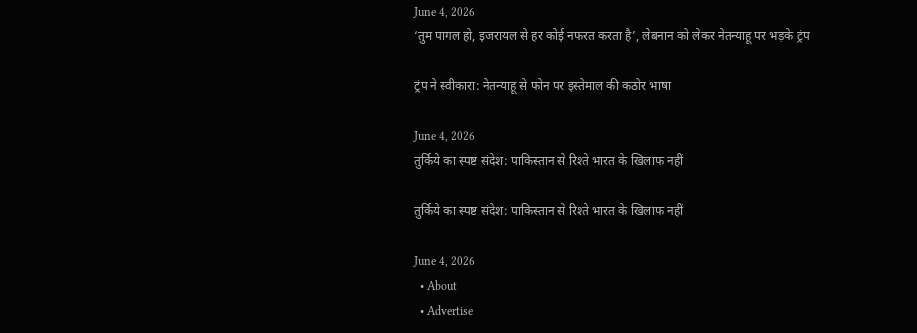June 4, 2026
‘तुम पागल हो, इजरायल से हर कोई नफरत करता है’, लेबनान को लेकर नेतन्याहू पर भड़के ट्रंप

ट्रंप ने स्वीकारा: नेतन्याहू से फोन पर इस्तेमाल की कठोर भाषा

June 4, 2026
तुर्किये का स्पष्ट संदेश: पाकिस्तान से रिश्ते भारत के खिलाफ नहीं

तुर्किये का स्पष्ट संदेश: पाकिस्तान से रिश्ते भारत के खिलाफ नहीं

June 4, 2026
  • About
  • Advertise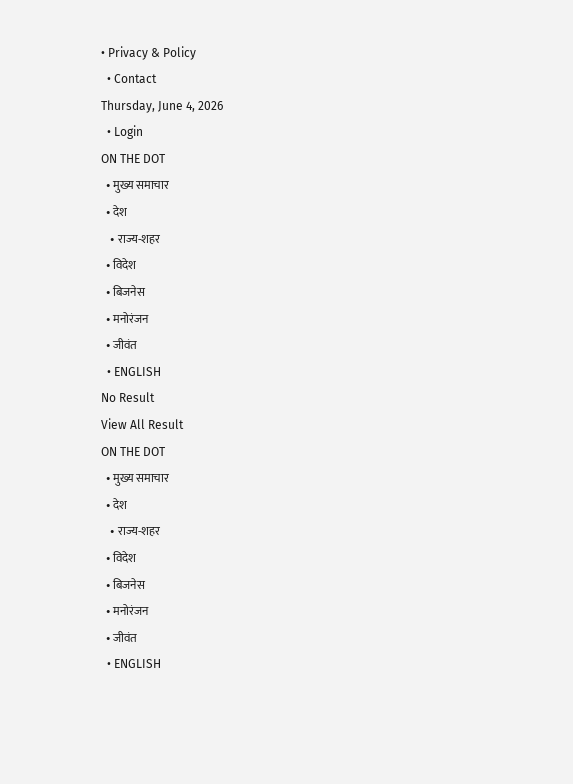• Privacy & Policy
  • Contact
Thursday, June 4, 2026
  • Login
ON THE DOT
  • मुख्य समाचार
  • देश
    • राज्य-शहर
  • विदेश
  • बिजनेस
  • मनोरंजन
  • जीवंत
  • ENGLISH
No Result
View All Result
ON THE DOT
  • मुख्य समाचार
  • देश
    • राज्य-शहर
  • विदेश
  • बिजनेस
  • मनोरंजन
  • जीवंत
  • ENGLISH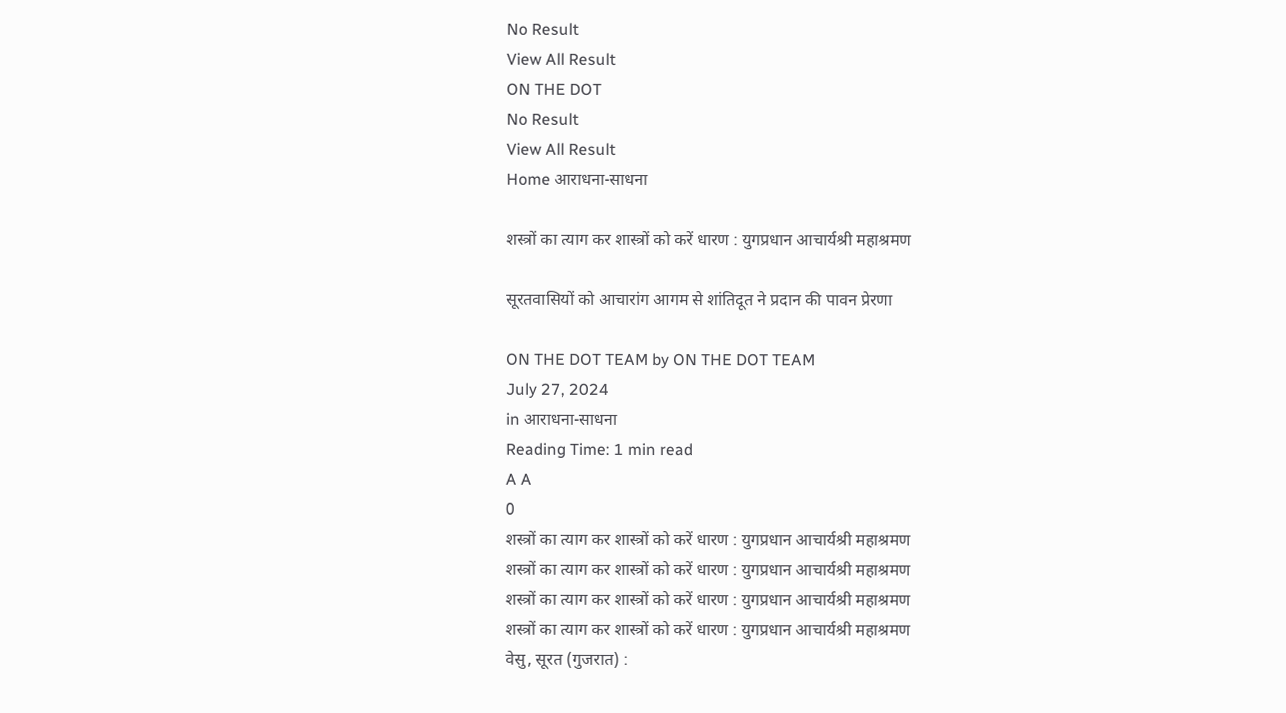No Result
View All Result
ON THE DOT
No Result
View All Result
Home आराधना-साधना

शस्त्रों का त्याग कर शास्त्रों को करें धारण : युगप्रधान आचार्यश्री महाश्रमण

सूरतवासियों को आचारांग आगम से शांतिदूत ने प्रदान की पावन प्रेरणा

ON THE DOT TEAM by ON THE DOT TEAM
July 27, 2024
in आराधना-साधना
Reading Time: 1 min read
A A
0
शस्त्रों का त्याग कर शास्त्रों को करें धारण : युगप्रधान आचार्यश्री महाश्रमण
शस्त्रों का त्याग कर शास्त्रों को करें धारण : युगप्रधान आचार्यश्री महाश्रमण
शस्त्रों का त्याग कर शास्त्रों को करें धारण : युगप्रधान आचार्यश्री महाश्रमण
शस्त्रों का त्याग कर शास्त्रों को करें धारण : युगप्रधान आचार्यश्री महाश्रमण
वेसु, सूरत (गुजरात) :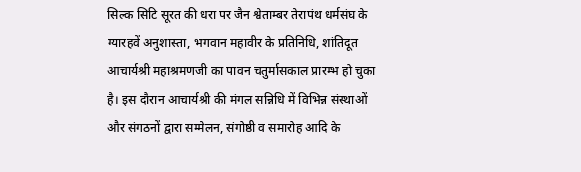सिल्क सिटि सूरत की धरा पर जैन श्वेताम्बर तेरापंथ धर्मसंघ के ग्यारहवें अनुशास्ता, भगवान महावीर के प्रतिनिधि, शांतिदूत आचार्यश्री महाश्रमणजी का पावन चतुर्मासकाल प्रारम्भ हो चुका है। इस दौरान आचार्यश्री की मंगल सन्निधि में विभिन्न संस्थाओं और संगठनों द्वारा सम्मेलन, संगोष्ठी व समारोह आदि के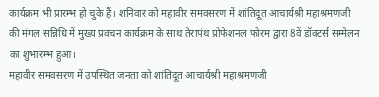कार्यक्रम भी प्रारम्भ हो चुके हैं। शनिवार को महावीर समवसरण में शांतिदूत आचार्यश्री महाश्रमणजी की मंगल सन्निधि में मुख्य प्रवचन कार्यक्रम के साथ तेरापंथ प्रोफेशनल फोरम द्वारा 8वें डॉक्टर्स सम्मेलन का शुभारम्भ हुआ।
महावीर समवसरण में उपस्थित जनता को शांतिदूत आचार्यश्री महाश्रमणजी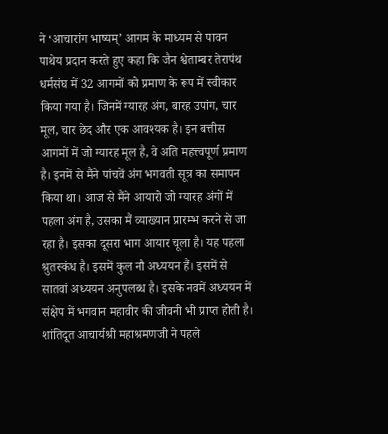ने ‘आचारांग भाष्यम्’ आगम के माध्यम से पावन पाथेय प्रदान करते हुए कहा कि जैन श्वेताम्बर तेरापंथ धर्मसंघ में 32 आगमों को प्रमाण के रूप में स्वीकार किया गया है। जिनमें ग्यारह अंग, बारह उपांग, चार मूल, चार छेद और एक आवश्यक है। इन बत्तीस आगमों में जो ग्यारह मूल है, वे अति महत्त्वपूर्ण प्रमाण है। इनमें से मैंने पांचवें अंग भगवती सूत्र का समापन किया था। आज से मैंने आयारो जो ग्यारह अंगों में पहला अंग है, उसका मैं व्याख्यान प्रारम्भ करने से जा रहा है। इसका दूसरा भाग आयार चूला है। यह पहला श्रुतस्कंध है। इसमें कुल नौ अध्ययन हैं। इसमें से सातवां अध्ययन अनुपलब्ध है। इसके नवमें अध्ययन में संक्षेप में भगवान महावीर की जीवनी भी प्राप्त होती है।
शांतिदूत आचार्यश्री महाश्रमणजी ने पहले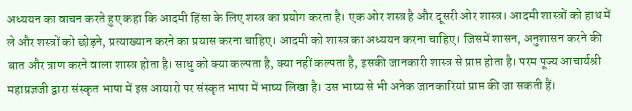अध्ययन का वाचन करते हुए कहा कि आदमी हिंसा के लिए शस्त्र का प्रयोग करता है। एक ओर शस्त्र है और दूसरी ओर शास्त्र। आदमी शास्त्रों को हाथ में ले और शस्त्रों को छोड़ने, प्रत्याख्यान करने का प्रयास करना चाहिए। आदमी को शास्त्र का अध्ययन करना चाहिए। जिसमें शासन, अनुशासन करने की बात और त्राण करने वाला शास्त्र होता है। साधु को क्या कल्पता है, क्या नहीं कल्पता है, इसकी जानकारी शास्त्र से प्राप्त होता है। परम पूज्य आचार्यश्री महाप्रज्ञजी द्वारा संस्कृत भाषा में इस आयारो पर संस्कृत भाषा में भाष्य लिखा है। उस भाष्य से भी अनेक जानकारियां प्राप्त की जा सकती हैं।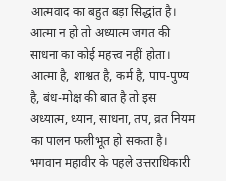आत्मवाद का बहुत बड़ा सिद्धांत है। आत्मा न हो तो अध्यात्म जगत की साधना का कोई महत्त्व नहीं होता। आत्मा है, शाश्वत है, कर्म है, पाप-पुण्य है, बंध-मोक्ष की बात है तो इस अध्यात्म, ध्यान, साधना, तप, व्रत नियम का पालन फलीभूत हो सकता है। भगवान महावीर के पहले उत्तराधिकारी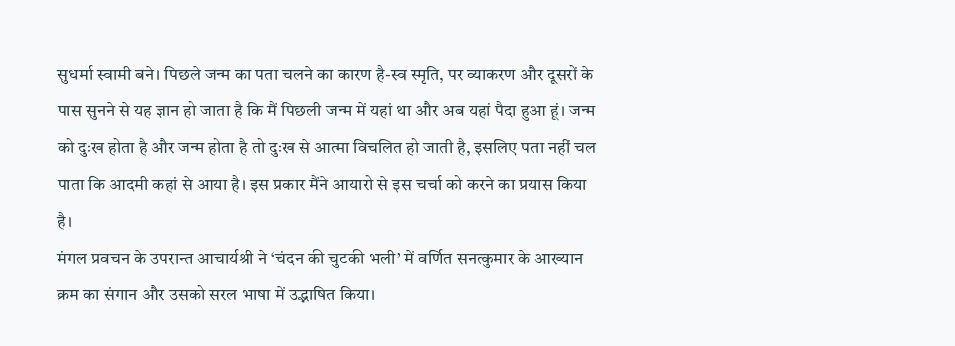सुधर्मा स्वामी बने। पिछले जन्म का पता चलने का कारण है-स्व स्मृति, पर व्याकरण और दूसरों के पास सुनने से यह ज्ञान हो जाता है कि मैं पिछली जन्म में यहां था और अब यहां पैदा हुआ हूं। जन्म को दुःख होता है और जन्म होता है तो दुःख से आत्मा विचलित हो जाती है, इसलिए पता नहीं चल पाता कि आदमी कहां से आया है। इस प्रकार मैंने आयारो से इस चर्चा को करने का प्रयास किया है।
मंगल प्रवचन के उपरान्त आचार्यश्री ने ‘चंदन की चुटकी भली’ में वर्णित सनत्कुमार के आख्यान क्रम का संगान और उसको सरल भाषा में उद्भाषित किया।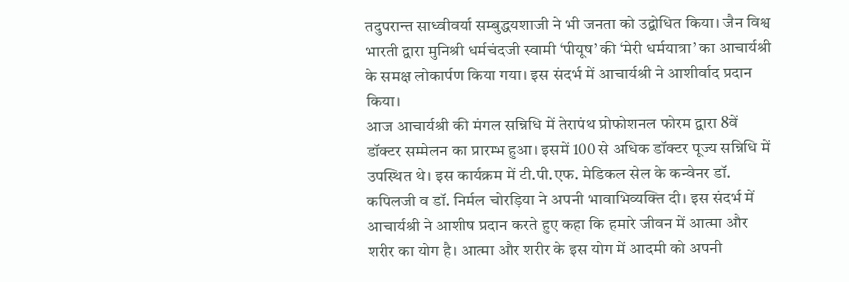तदुपरान्त साध्वीवर्या सम्बुद्धयशाजी ने भी जनता को उद्बोधित किया। जैन विश्व भारती द्वारा मुनिश्री धर्मचंदजी स्वामी ‘पीयूष’ की ‘मेरी धर्मयात्रा’ का आचार्यश्री के समक्ष लोकार्पण किया गया। इस संदर्भ में आचार्यश्री ने आशीर्वाद प्रदान किया।
आज आचार्यश्री की मंगल सन्निधि में तेरापंथ प्रोफोशनल फोरम द्वारा 8वें डॉक्टर सम्मेलन का प्रारम्भ हुआ। इसमें 100 से अधिक डॉक्टर पूज्य सन्निधि में उपस्थित थे। इस कार्यक्रम में टी.पी.एफ. मेडिकल सेल के कन्वेनर डॉ. कपिलजी व डॉ. निर्मल चोरड़िया ने अपनी भावाभिव्यक्ति दी। इस संदर्भ में आचार्यश्री ने आशीष प्रदान करते हुए कहा कि हमारे जीवन में आत्मा और शरीर का योग है। आत्मा और शरीर के इस योग में आदमी को अपनी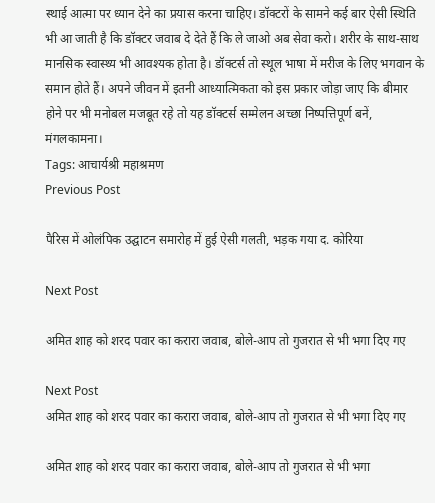स्थाई आत्मा पर ध्यान देने का प्रयास करना चाहिए। डॉक्टरों के सामने कई बार ऐसी स्थिति भी आ जाती है कि डॉक्टर जवाब दे देते हैं कि ले जाओ अब सेवा करो। शरीर के साथ-साथ मानसिक स्वास्थ्य भी आवश्यक होता है। डॉक्टर्स तो स्थूल भाषा में मरीज के लिए भगवान के समान होते हैं। अपने जीवन में इतनी आध्यात्मिकता को इस प्रकार जोड़ा जाए कि बीमार होने पर भी मनोबल मजबूत रहे तो यह डॉक्टर्स सम्मेलन अच्छा निष्पत्तिपूर्ण बनें, मंगलकामना।
Tags: आचार्यश्री महाश्रमण
Previous Post

पैरिस में ओलंपिक उद्घाटन समारोह में हुई ऐसी गलती, भड़क गया द. कोरिया

Next Post

अमित शाह को शरद पवार का करारा जवाब, बोले-आप तो गुजरात से भी भगा दिए गए

Next Post
अमित शाह को शरद पवार का करारा जवाब, बोले-आप तो गुजरात से भी भगा दिए गए

अमित शाह को शरद पवार का करारा जवाब, बोले-आप तो गुजरात से भी भगा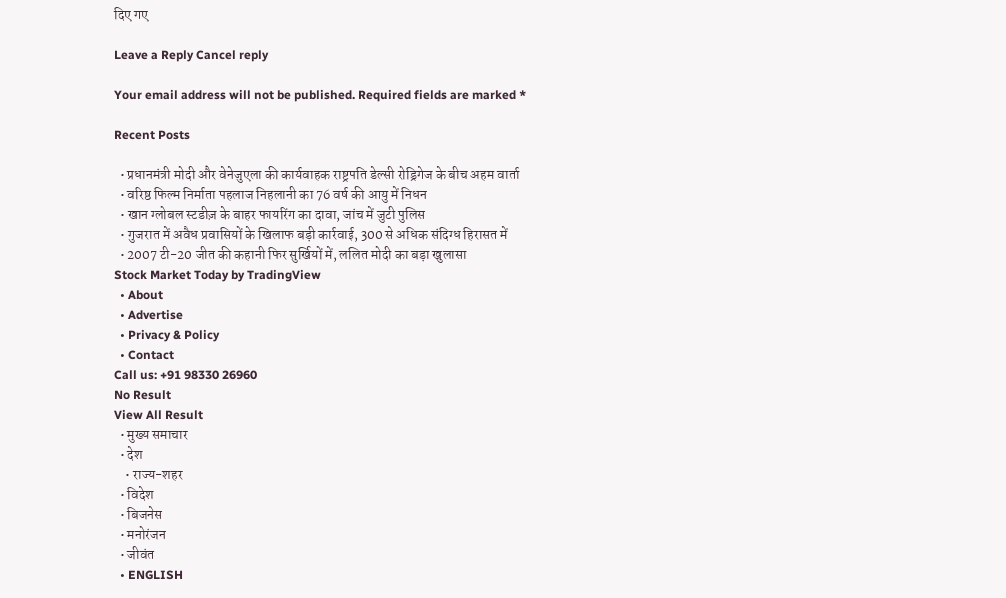दिए गए

Leave a Reply Cancel reply

Your email address will not be published. Required fields are marked *

Recent Posts

  • प्रधानमंत्री मोदी और वेनेजुएला की कार्यवाहक राष्ट्रपति डेल्सी रोड्रिगेज के बीच अहम वार्ता
  • वरिष्ठ फिल्म निर्माता पहलाज निहलानी का 76 वर्ष की आयु में निधन
  • खान ग्लोबल स्टडीज़ के बाहर फायरिंग का दावा, जांच में जुटी पुलिस
  • गुजरात में अवैध प्रवासियों के खिलाफ बड़ी कार्रवाई, 300 से अधिक संदिग्ध हिरासत में
  • 2007 टी-20 जीत की कहानी फिर सुर्खियों में, ललित मोदी का बड़ा खुलासा
Stock Market Today by TradingView
  • About
  • Advertise
  • Privacy & Policy
  • Contact
Call us: +91 98330 26960
No Result
View All Result
  • मुख्य समाचार
  • देश
    • राज्य-शहर
  • विदेश
  • बिजनेस
  • मनोरंजन
  • जीवंत
  • ENGLISH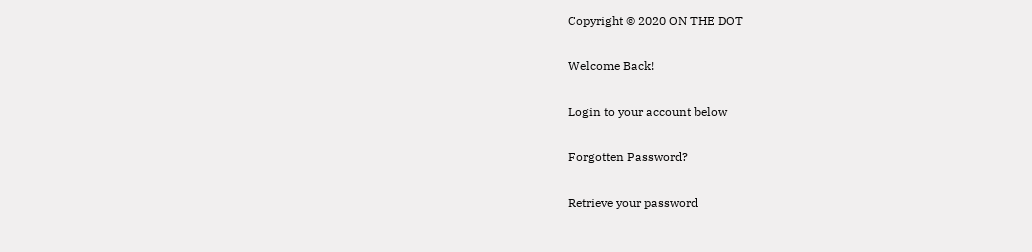Copyright © 2020 ON THE DOT

Welcome Back!

Login to your account below

Forgotten Password?

Retrieve your password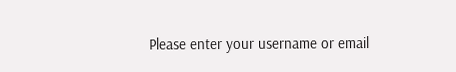Please enter your username or email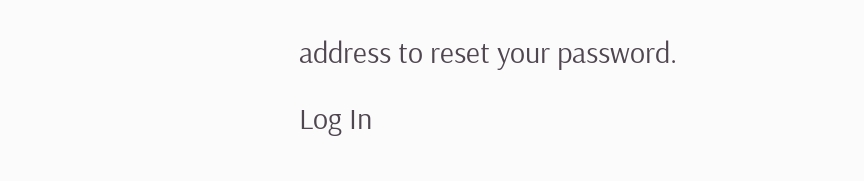address to reset your password.

Log In